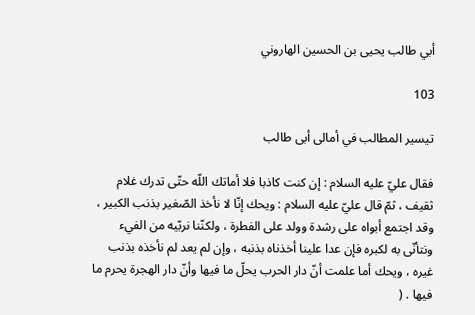أبي طالب يحيى بن الحسين الهاروني

103

تيسير المطالب في أمالى أبى طالب

فقال عليّ عليه السلام : إن كنت كاذبا فلا أماتك اللّه حتّى تدرك غلام ثقيف ، ثمّ قال عليّ عليه السلام : ويحك إنّا لا نأخذ الصّغير بذنب الكبير ، وقد اجتمع أبواه على رشدة وولد على الفطرة ، ولكنّنا نربّيه من الفيء ونتأنّى به لكبره فإن عدا علينا أخذناه بذنبه ، وإن لم يعد لم نأخذه بذنب غيره ، ويحك أما علمت أنّ دار الحرب يحلّ ما فيها وأنّ دار الهجرة يحرم ما فيها . (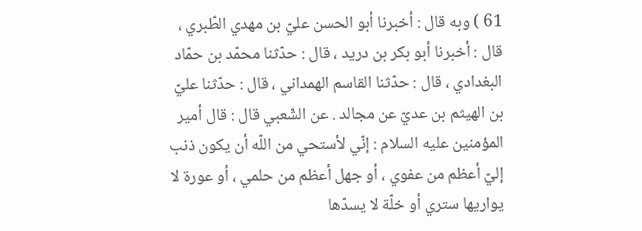61 ) وبه قال : أخبرنا أبو الحسن عليّ بن مهدي الطّبري ، قال : أخبرنا أبو بكر بن دريد ، قال : حدّثنا محمّد بن حمّاد البغدادي ، قال : حدّثنا القاسم الهمداني ، قال : حدّثنا عليّ بن الهيثم بن عديّ عن مجالد . عن الشّعبي قال : قال أمير المؤمنين عليه السلام : إنّي لأستحي من اللّه أن يكون ذنب إليّ أعظم من عفوي ، أو جهل أعظم من حلمي ، أو عورة لا يواريها ستري أو خلّة لا يسدّها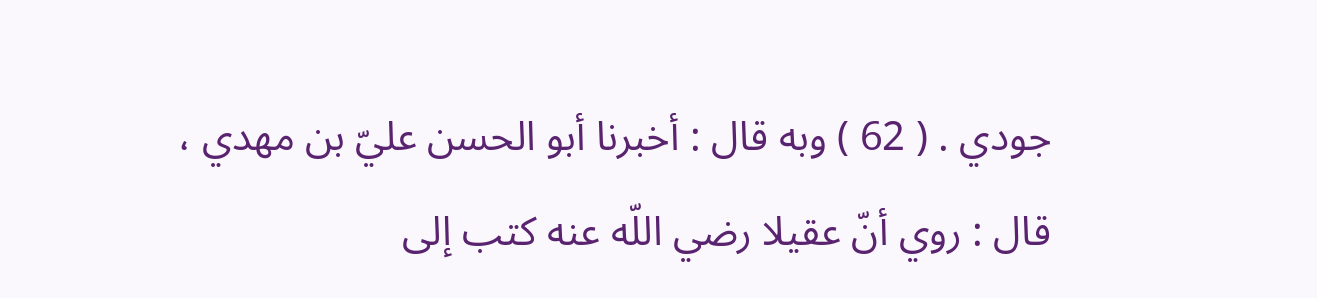جودي . ( 62 ) وبه قال : أخبرنا أبو الحسن عليّ بن مهدي ، قال : روي أنّ عقيلا رضي اللّه عنه كتب إلى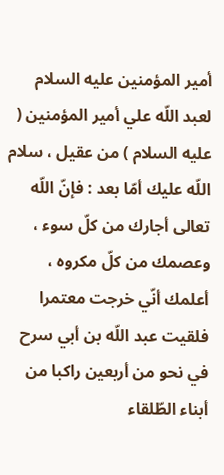أمير المؤمنين عليه السلام لعبد اللّه علي أمير المؤمنين ( عليه السلام ) من عقيل ، سلام اللّه عليك أمّا بعد : فإنّ اللّه تعالى أجارك من كلّ سوء ، وعصمك من كلّ مكروه ، أعلمك أنّي خرجت معتمرا فلقيت عبد اللّه بن أبي سرح في نحو من أربعين راكبا من أبناء الطّلقاء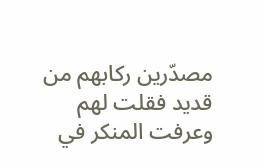مصدّرين ركابهم من قديد فقلت لهم وعرفت المنكر في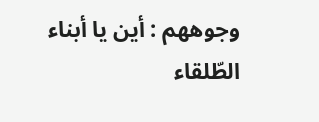وجوههم : أين يا أبناء الطّلقاء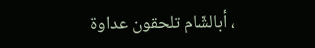، أبالشّام تلحقون عداوة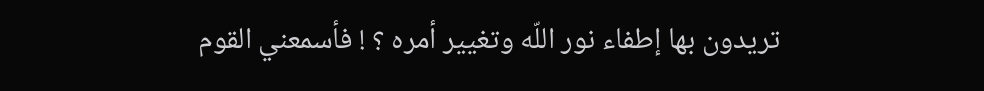تريدون بها إطفاء نور اللّه وتغيير أمره ؟ ! فأسمعني القوم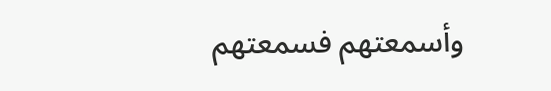وأسمعتهم فسمعتهم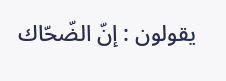يقولون : إنّ الضّحّاك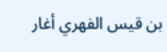بن قيس الفهري أغار